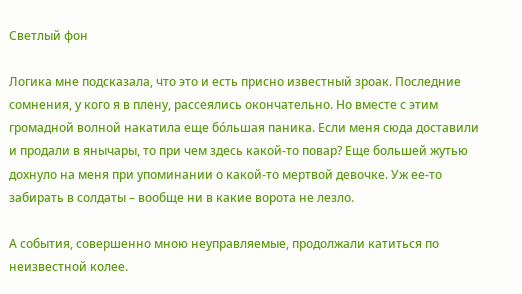Светлый фон

Логика мне подсказала, что это и есть присно известный зроак. Последние сомнения, у кого я в плену, рассеялись окончательно. Но вместе с этим громадной волной накатила еще бóльшая паника. Если меня сюда доставили и продали в янычары, то при чем здесь какой-то повар? Еще большей жутью дохнуло на меня при упоминании о какой-то мертвой девочке. Уж ее-то забирать в солдаты – вообще ни в какие ворота не лезло.

А события, совершенно мною неуправляемые, продолжали катиться по неизвестной колее.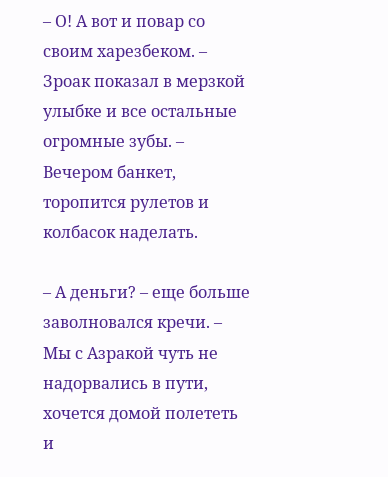– О! А вот и повар со своим харезбеком. – Зроак показал в мерзкой улыбке и все остальные огромные зубы. – Вечером банкет, торопится рулетов и колбасок наделать.

– А деньги? – еще больше заволновался кречи. – Мы с Азракой чуть не надорвались в пути, хочется домой полететь и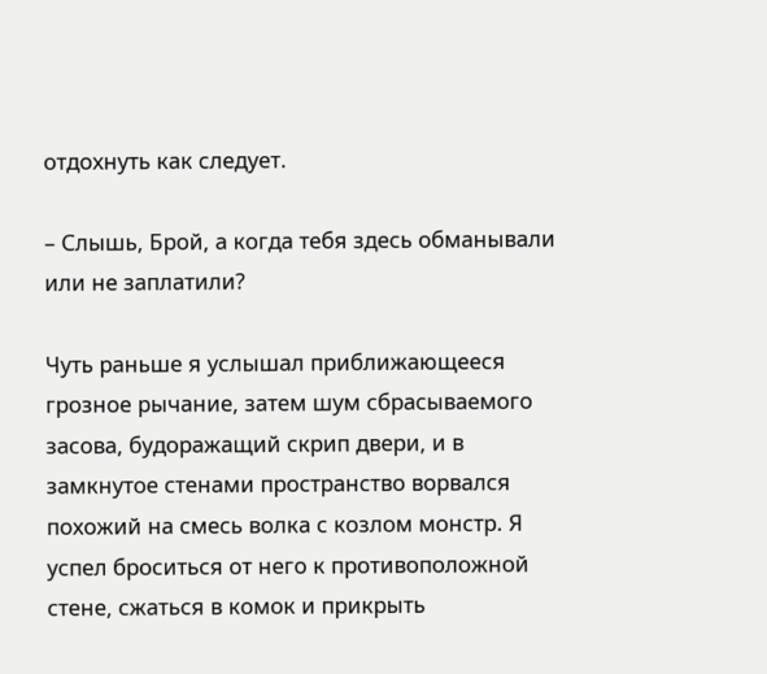отдохнуть как следует.

– Слышь, Брой, а когда тебя здесь обманывали или не заплатили?

Чуть раньше я услышал приближающееся грозное рычание, затем шум сбрасываемого засова, будоражащий скрип двери, и в замкнутое стенами пространство ворвался похожий на смесь волка с козлом монстр. Я успел броситься от него к противоположной стене, сжаться в комок и прикрыть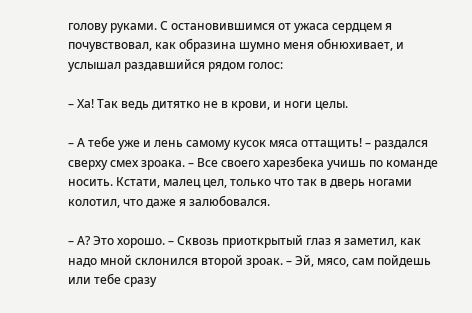голову руками. С остановившимся от ужаса сердцем я почувствовал, как образина шумно меня обнюхивает, и услышал раздавшийся рядом голос:

– Ха! Так ведь дитятко не в крови, и ноги целы.

– А тебе уже и лень самому кусок мяса оттащить! – раздался сверху смех зроака. – Все своего харезбека учишь по команде носить. Кстати, малец цел, только что так в дверь ногами колотил, что даже я залюбовался.

– А? Это хорошо. – Сквозь приоткрытый глаз я заметил, как надо мной склонился второй зроак. – Эй, мясо, сам пойдешь или тебе сразу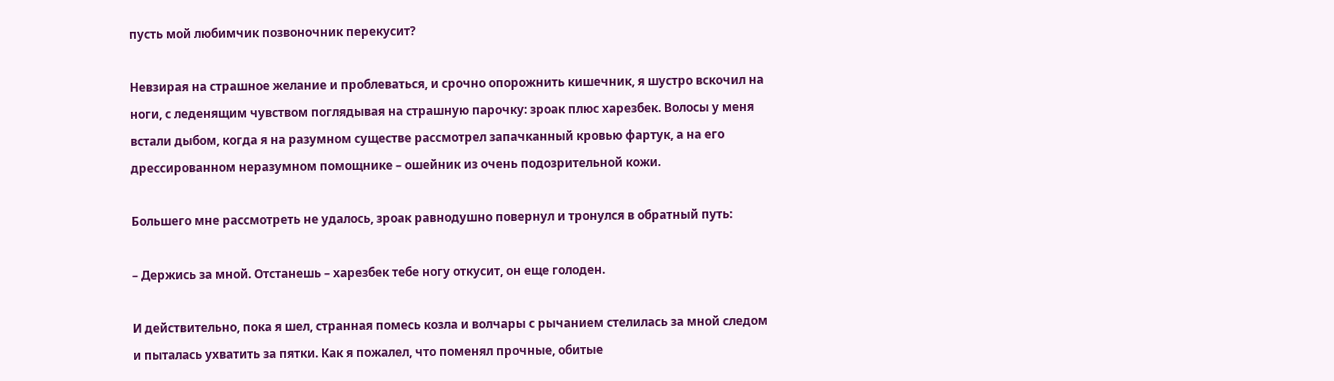пусть мой любимчик позвоночник перекусит?

Невзирая на страшное желание и проблеваться, и срочно опорожнить кишечник, я шустро вскочил на ноги, с леденящим чувством поглядывая на страшную парочку: зроак плюс харезбек. Волосы у меня встали дыбом, когда я на разумном существе рассмотрел запачканный кровью фартук, а на его дрессированном неразумном помощнике – ошейник из очень подозрительной кожи.

Большего мне рассмотреть не удалось, зроак равнодушно повернул и тронулся в обратный путь:

– Держись за мной. Отстанешь – харезбек тебе ногу откусит, он еще голоден.

И действительно, пока я шел, странная помесь козла и волчары с рычанием стелилась за мной следом и пыталась ухватить за пятки. Как я пожалел, что поменял прочные, обитые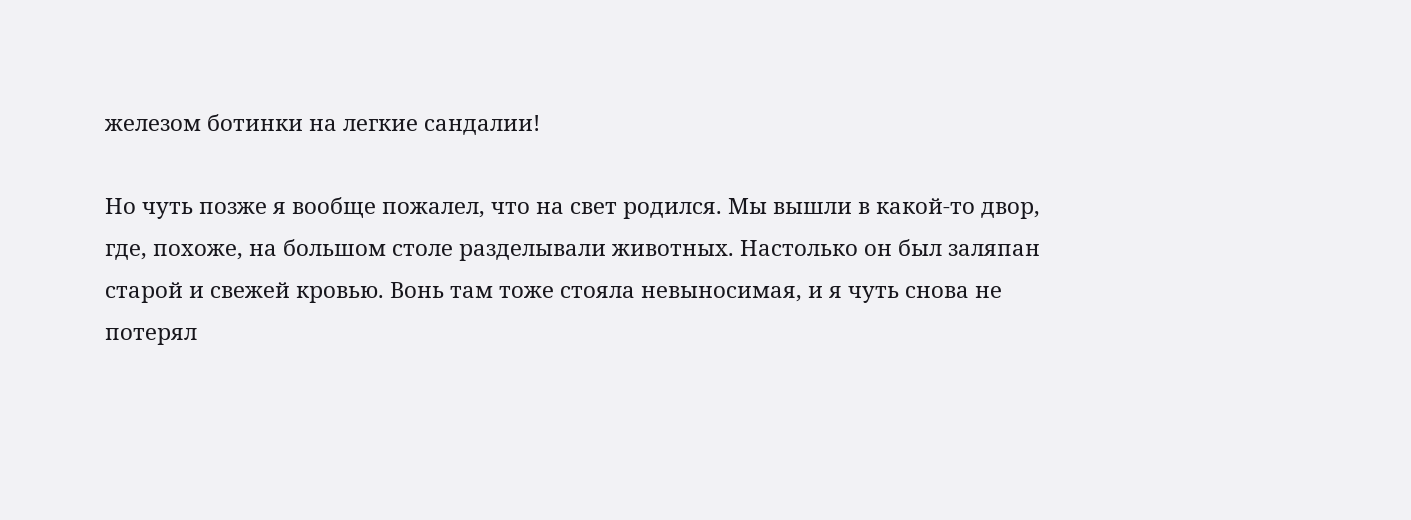железом ботинки на легкие сандалии!

Но чуть позже я вообще пожалел, что на свет родился. Мы вышли в какой-то двор, где, похоже, на большом столе разделывали животных. Настолько он был заляпан старой и свежей кровью. Вонь там тоже стояла невыносимая, и я чуть снова не потерял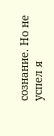сознание. Но не успел я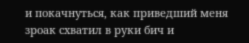и покачнуться, как приведший меня зроак схватил в руки бич и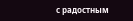с радостным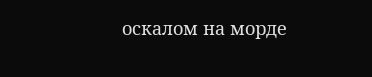оскалом на морде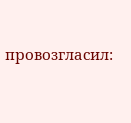провозгласил: